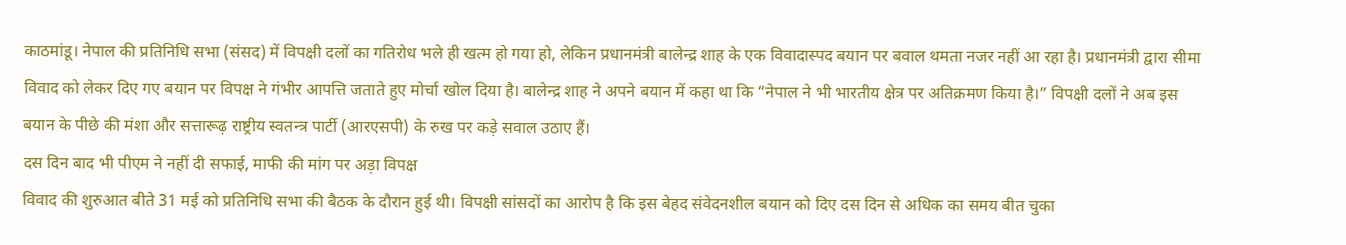काठमांडू। नेपाल की प्रतिनिधि सभा (संसद) में विपक्षी दलों का गतिरोध भले ही खत्म हो गया हो, लेकिन प्रधानमंत्री बालेन्द्र शाह के एक विवादास्पद बयान पर बवाल थमता नजर नहीं आ रहा है। प्रधानमंत्री द्वारा सीमा विवाद को लेकर दिए गए बयान पर विपक्ष ने गंभीर आपत्ति जताते हुए मोर्चा खोल दिया है। बालेन्द्र शाह ने अपने बयान में कहा था कि “नेपाल ने भी भारतीय क्षेत्र पर अतिक्रमण किया है।” विपक्षी दलों ने अब इस बयान के पीछे की मंशा और सत्तारूढ़ राष्ट्रीय स्वतन्त्र पार्टी (आरएसपी) के रुख पर कड़े सवाल उठाए हैं।
दस दिन बाद भी पीएम ने नहीं दी सफाई, माफी की मांग पर अड़ा विपक्ष
विवाद की शुरुआत बीते 31 मई को प्रतिनिधि सभा की बैठक के दौरान हुई थी। विपक्षी सांसदों का आरोप है कि इस बेहद संवेदनशील बयान को दिए दस दिन से अधिक का समय बीत चुका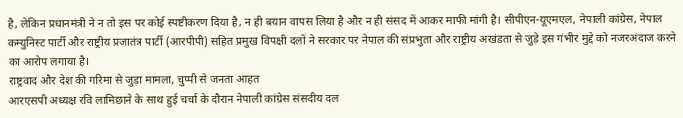है, लेकिन प्रधानमंत्री ने न तो इस पर कोई स्पष्टीकरण दिया है, न ही बयान वापस लिया है और न ही संसद में आकर माफी मांगी है। सीपीएन-यूएमएल, नेपाली कांग्रेस, नेपाल कम्युनिस्ट पार्टी और राष्ट्रीय प्रजातंत्र पार्टी (आरपीपी) सहित प्रमुख विपक्षी दलों ने सरकार पर नेपाल की संप्रभुता और राष्ट्रीय अखंडता से जुड़े इस गंभीर मुद्दे को नजरअंदाज करने का आरोप लगाया है।
राष्ट्रवाद और देश की गरिमा से जुड़ा मामला, चुप्पी से जनता आहत
आरएसपी अध्यक्ष रवि लामिछाने के साथ हुई चर्चा के दौरान नेपाली कांग्रेस संसदीय दल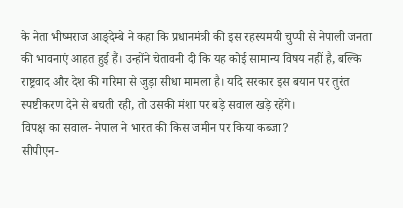के नेता भीष्मराज आङ्देम्बे ने कहा कि प्रधानमंत्री की इस रहस्यमयी चुप्पी से नेपाली जनता की भावनाएं आहत हुई हैं। उन्होंने चेतावनी दी कि यह कोई सामान्य विषय नहीं है, बल्कि राष्ट्रवाद और देश की गरिमा से जुड़ा सीधा मामला है। यदि सरकार इस बयान पर तुरंत स्पष्टीकरण देने से बचती रही, तो उसकी मंशा पर बड़े सवाल खड़े रहेंगे।
विपक्ष का सवाल- नेपाल ने भारत की किस जमीन पर किया कब्जा?
सीपीएन-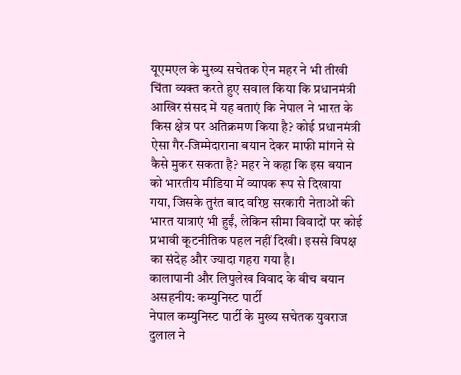यूएमएल के मुख्य सचेतक ऐन महर ने भी तीखी चिंता व्यक्त करते हुए सवाल किया कि प्रधानमंत्री आखिर संसद में यह बताएं कि नेपाल ने भारत के किस क्षेत्र पर अतिक्रमण किया है? कोई प्रधानमंत्री ऐसा गैर-जिम्मेदाराना बयान देकर माफी मांगने से कैसे मुकर सकता है? महर ने कहा कि इस बयान को भारतीय मीडिया में व्यापक रूप से दिखाया गया, जिसके तुरंत बाद वरिष्ठ सरकारी नेताओं की भारत यात्राएं भी हुईं, लेकिन सीमा विवादों पर कोई प्रभावी कूटनीतिक पहल नहीं दिखी। इससे विपक्ष का संदेह और ज्यादा गहरा गया है।
कालापानी और लिपुलेख विवाद के बीच बयान असहनीय: कम्युनिस्ट पार्टी
नेपाल कम्युनिस्ट पार्टी के मुख्य सचेतक युवराज दुलाल ने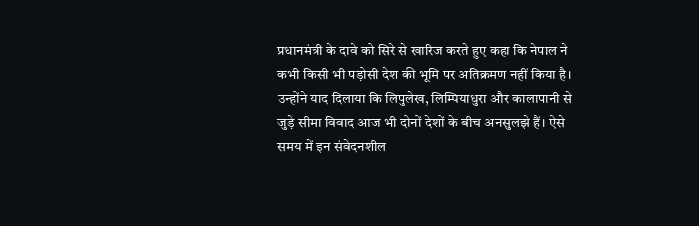प्रधानमंत्री के दावे को सिरे से खारिज करते हुए कहा कि नेपाल ने कभी किसी भी पड़ोसी देश की भूमि पर अतिक्रमण नहीं किया है। उन्होंने याद दिलाया कि लिपुलेख, लिम्पियाधुरा और कालापानी से जुड़े सीमा विवाद आज भी दोनों देशों के बीच अनसुलझे हैं। ऐसे समय में इन संवेदनशील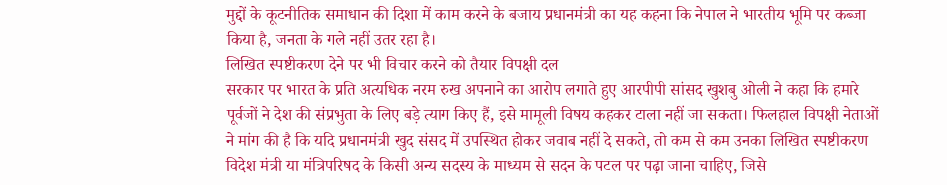मुद्दों के कूटनीतिक समाधान की दिशा में काम करने के बजाय प्रधानमंत्री का यह कहना कि नेपाल ने भारतीय भूमि पर कब्जा किया है, जनता के गले नहीं उतर रहा है।
लिखित स्पष्टीकरण देने पर भी विचार करने को तैयार विपक्षी दल
सरकार पर भारत के प्रति अत्यधिक नरम रुख अपनाने का आरोप लगाते हुए आरपीपी सांसद खुशबु ओली ने कहा कि हमारे पूर्वजों ने देश की संप्रभुता के लिए बड़े त्याग किए हैं, इसे मामूली विषय कहकर टाला नहीं जा सकता। फिलहाल विपक्षी नेताओं ने मांग की है कि यदि प्रधानमंत्री खुद संसद में उपस्थित होकर जवाब नहीं दे सकते, तो कम से कम उनका लिखित स्पष्टीकरण विदेश मंत्री या मंत्रिपरिषद के किसी अन्य सदस्य के माध्यम से सदन के पटल पर पढ़ा जाना चाहिए, जिसे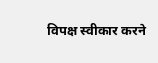विपक्ष स्वीकार करने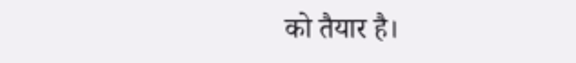को तैयार है।